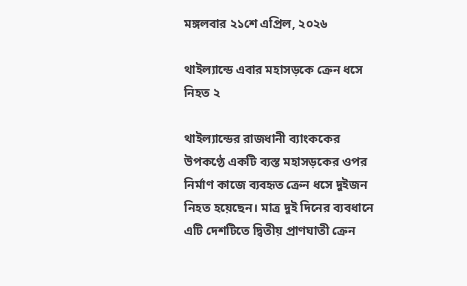মঙ্গলবার ২১শে এপ্রিল, ২০২৬

থাইল্যান্ডে এবার মহাসড়কে ক্রেন ধসে নিহত ২

থাইল্যান্ডের রাজধানী ব্যাংককের উপকণ্ঠে একটি ব্যস্ত মহাসড়কের ওপর নির্মাণ কাজে ব্যবহৃত ক্রেন ধসে দুইজন নিহত হয়েছেন। মাত্র দুই দিনের ব্যবধানে এটি দেশটিতে দ্বিতীয় প্রাণঘাতী ক্রেন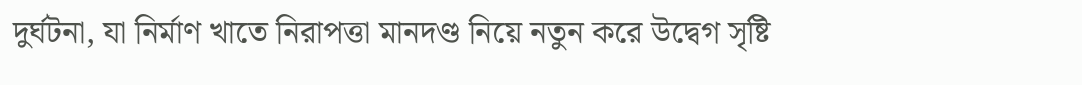দুর্ঘটনা, যা নির্মাণ খাতে নিরাপত্তা মানদণ্ড নিয়ে নতুন করে উদ্বেগ সৃষ্টি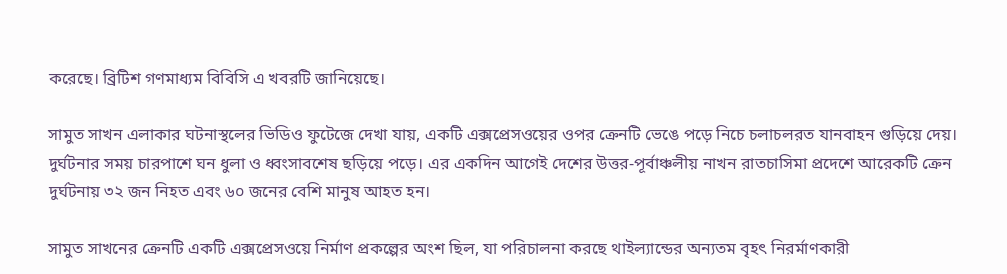করেছে। ব্রিটিশ গণমাধ্যম বিবিসি এ খবরটি জানিয়েছে।

সামুত সাখন এলাকার ঘটনাস্থলের ভিডিও ফুটেজে দেখা যায়, একটি এক্সপ্রেসওয়ের ওপর ক্রেনটি ভেঙে পড়ে নিচে চলাচলরত যানবাহন গুড়িয়ে দেয়। দুর্ঘটনার সময় চারপাশে ঘন ধুলা ও ধ্বংসাবশেষ ছড়িয়ে পড়ে। এর একদিন আগেই দেশের উত্তর-পূর্বাঞ্চলীয় নাখন রাতচাসিমা প্রদেশে আরেকটি ক্রেন দুর্ঘটনায় ৩২ জন নিহত এবং ৬০ জনের বেশি মানুষ আহত হন।

সামুত সাখনের ক্রেনটি একটি এক্সপ্রেসওয়ে নির্মাণ প্রকল্পের অংশ ছিল, যা পরিচালনা করছে থাইল্যান্ডের অন্যতম বৃহৎ নিরর্মাণকারী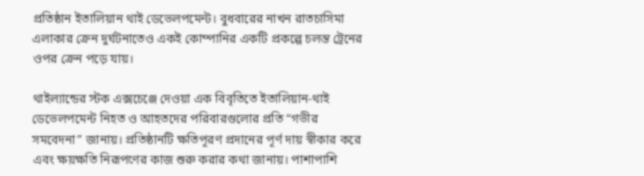প্রতিষ্ঠান ইতালিয়ান থাই ডেভেলপমেন্ট। বুধবারের নাখন রাতচাসিমা এলাকার ক্রেন দুর্ঘটনাতেও একই কোম্পানির একটি প্রকল্পে চলন্ত ট্রেনের ওপর ক্রেন পড়ে যায়।

থাইল্যান্ডের স্টক এক্সচেঞ্জে দেওয়া এক বিবৃতিতে ইতালিয়ান-থাই ডেভেলপমেন্ট নিহত ও আহতদের পরিবারগুলোর প্রতি “গভীর সমবেদনা” জানায়। প্রতিষ্ঠানটি ক্ষতিপূরণ প্রদানের পূর্ণ দায় স্বীকার করে এবং ক্ষয়ক্ষতি নিরূপণের কাজ শুরু করার কথা জানায়। পাশাপাশি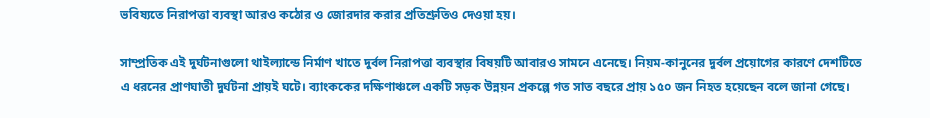ভবিষ্যতে নিরাপত্তা ব্যবস্থা আরও কঠোর ও জোরদার করার প্রতিশ্রুতিও দেওয়া হয়।

সাম্প্রতিক এই দুর্ঘটনাগুলো থাইল্যান্ডে নির্মাণ খাতে দুর্বল নিরাপত্তা ব্যবস্থার বিষয়টি আবারও সামনে এনেছে। নিয়ম-কানুনের দুর্বল প্রয়োগের কারণে দেশটিতে এ ধরনের প্রাণঘাতী দুর্ঘটনা প্রায়ই ঘটে। ব্যাংককের দক্ষিণাঞ্চলে একটি সড়ক উন্নয়ন প্রকল্পে গত সাত বছরে প্রায় ১৫০ জন নিহত হয়েছেন বলে জানা গেছে।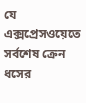যে এক্সপ্রেসওয়েতে সর্বশেষ ক্রেন ধসের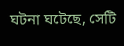ঘটনা ঘটেছে, সেটি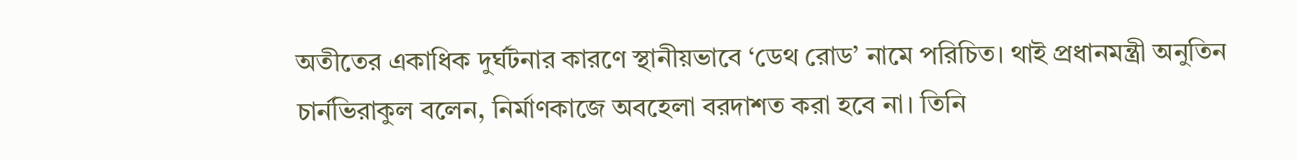অতীতের একাধিক দুর্ঘটনার কারণে স্থানীয়ভাবে ‘ডেথ রোড’ নামে পরিচিত। থাই প্রধানমন্ত্রী অনুতিন চার্নভিরাকুল বলেন, নির্মাণকাজে অবহেলা বরদাশত করা হবে না। তিনি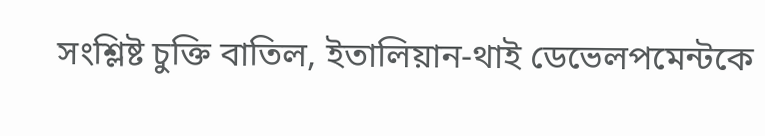সংশ্লিষ্ট চুক্তি বাতিল, ইতালিয়ান-থাই ডেভেলপমেন্টকে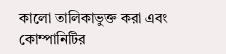কালো তালিকাভুক্ত করা এবং কোম্পানিটির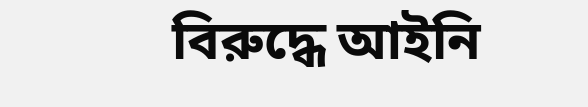বিরুদ্ধে আইনি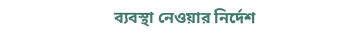ব্যবস্থা নেওয়ার নির্দেশ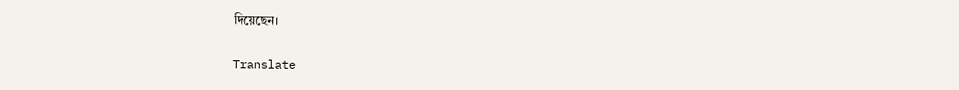দিয়েছেন।

Translate